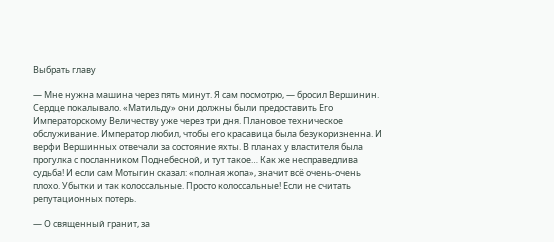Выбрать главу

— Мне нужна машина через пять минут. Я сам посмотрю, — бросил Вершинин. Сердце покалывало. «Матильду» они должны были предоставить Его Императорскому Величеству уже через три дня. Плановое техническое обслуживание. Император любил, чтобы его красавица была безукоризненна. И верфи Вершинных отвечали за состояние яхты. В планах у властителя была прогулка с посланником Поднебесной, и тут такое… Как же несправедлива судьба! И если сам Мотыгин сказал: «полная жопа», значит всё очень-очень плохо. Убытки и так колоссальные. Просто колоссальные! Если не считать репутационных потерь.

— О священный гранит, за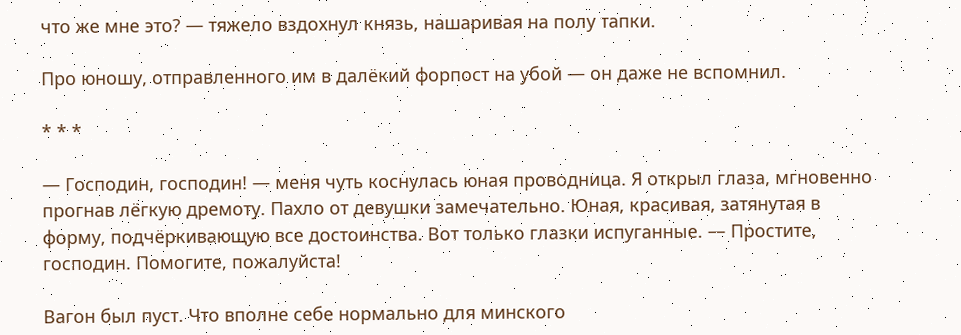что же мне это? — тяжело вздохнул князь, нашаривая на полу тапки.

Про юношу, отправленного им в далёкий форпост на убой — он даже не вспомнил.

* * *

— Господин, господин! — меня чуть коснулась юная проводница. Я открыл глаза, мгновенно прогнав лёгкую дремоту. Пахло от девушки замечательно. Юная, красивая, затянутая в форму, подчёркивающую все достоинства. Вот только глазки испуганные. — Простите, господин. Помогите, пожалуйста!

Вагон был пуст. Что вполне себе нормально для минского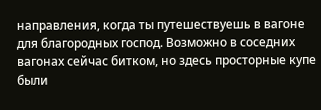направления, когда ты путешествуешь в вагоне для благородных господ. Возможно в соседних вагонах сейчас битком, но здесь просторные купе были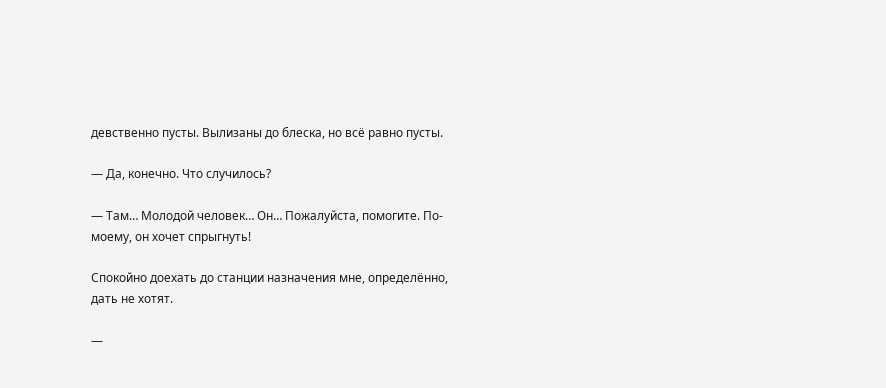девственно пусты. Вылизаны до блеска, но всё равно пусты.

— Да, конечно. Что случилось?

— Там… Молодой человек… Он… Пожалуйста, помогите. По-моему, он хочет спрыгнуть!

Спокойно доехать до станции назначения мне, определённо, дать не хотят.

—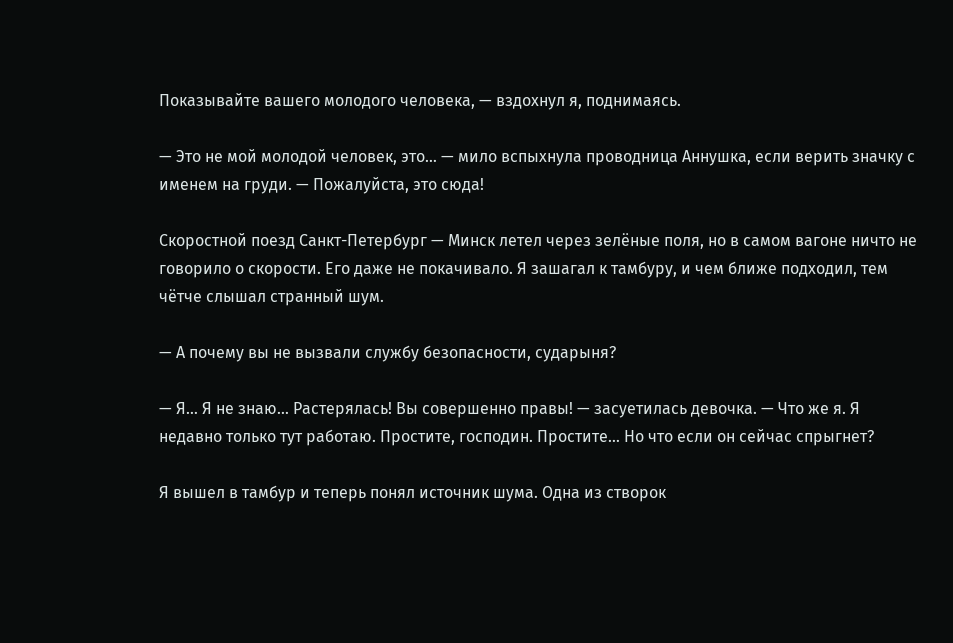Показывайте вашего молодого человека, — вздохнул я, поднимаясь.

— Это не мой молодой человек, это… — мило вспыхнула проводница Аннушка, если верить значку с именем на груди. — Пожалуйста, это сюда!

Скоростной поезд Санкт-Петербург — Минск летел через зелёные поля, но в самом вагоне ничто не говорило о скорости. Его даже не покачивало. Я зашагал к тамбуру, и чем ближе подходил, тем чётче слышал странный шум.

— А почему вы не вызвали службу безопасности, сударыня?

— Я… Я не знаю… Растерялась! Вы совершенно правы! — засуетилась девочка. — Что же я. Я недавно только тут работаю. Простите, господин. Простите… Но что если он сейчас спрыгнет?

Я вышел в тамбур и теперь понял источник шума. Одна из створок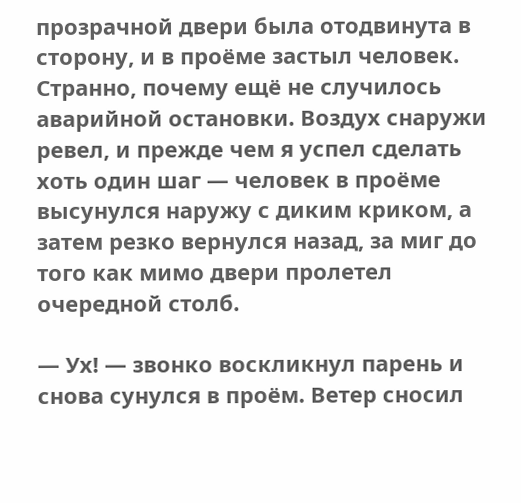прозрачной двери была отодвинута в сторону, и в проёме застыл человек. Странно, почему ещё не случилось аварийной остановки. Воздух снаружи ревел, и прежде чем я успел сделать хоть один шаг — человек в проёме высунулся наружу с диким криком, а затем резко вернулся назад, за миг до того как мимо двери пролетел очередной столб.

— Ух! — звонко воскликнул парень и снова сунулся в проём. Ветер сносил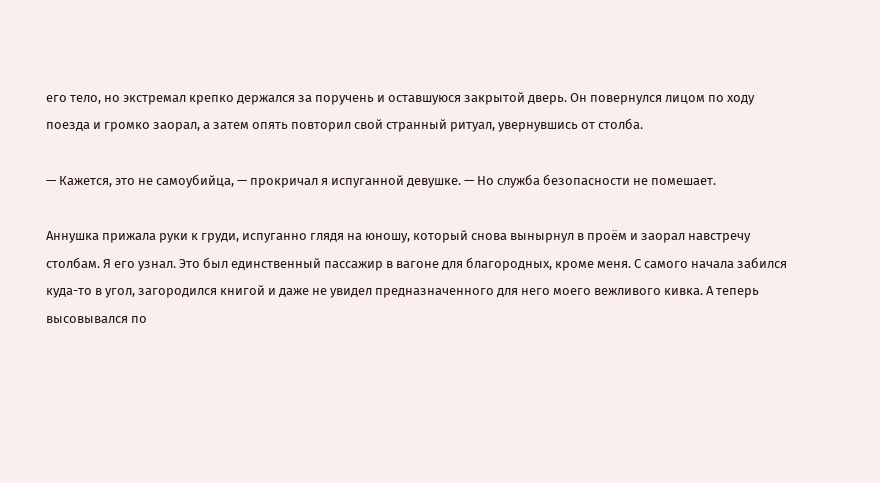его тело, но экстремал крепко держался за поручень и оставшуюся закрытой дверь. Он повернулся лицом по ходу поезда и громко заорал, а затем опять повторил свой странный ритуал, увернувшись от столба.

— Кажется, это не самоубийца, — прокричал я испуганной девушке. — Но служба безопасности не помешает.

Аннушка прижала руки к груди, испуганно глядя на юношу, который снова вынырнул в проём и заорал навстречу столбам. Я его узнал. Это был единственный пассажир в вагоне для благородных, кроме меня. С самого начала забился куда-то в угол, загородился книгой и даже не увидел предназначенного для него моего вежливого кивка. А теперь высовывался по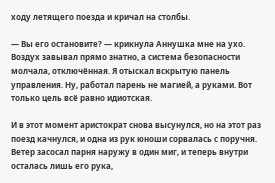ходу летящего поезда и кричал на столбы.

— Вы его остановите? — крикнула Аннушка мне на ухо. Воздух завывал прямо знатно, а система безопасности молчала, отключённая. Я отыскал вскрытую панель управления. Ну, работал парень не магией, а руками. Вот только цель всё равно идиотская.

И в этот момент аристократ снова высунулся, но на этот раз поезд качнулся, и одна из рук юноши сорвалась с поручня. Ветер засосал парня наружу в один миг, и теперь внутри осталась лишь его рука,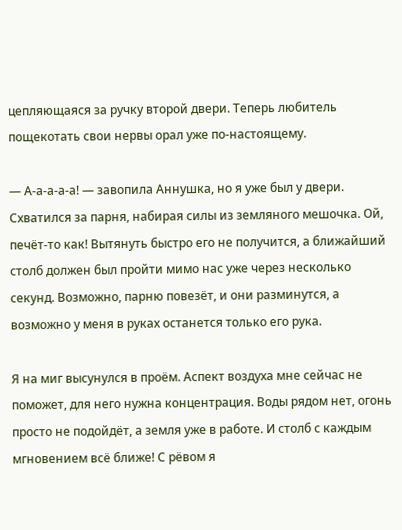цепляющаяся за ручку второй двери. Теперь любитель пощекотать свои нервы орал уже по-настоящему.

— А-а-а-а-а! — завопила Аннушка, но я уже был у двери. Схватился за парня, набирая силы из земляного мешочка. Ой, печёт-то как! Вытянуть быстро его не получится, а ближайший столб должен был пройти мимо нас уже через несколько секунд. Возможно, парню повезёт, и они разминутся, а возможно у меня в руках останется только его рука.

Я на миг высунулся в проём. Аспект воздуха мне сейчас не поможет, для него нужна концентрация. Воды рядом нет, огонь просто не подойдёт, а земля уже в работе. И столб с каждым мгновением всё ближе! С рёвом я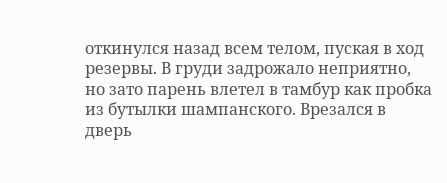откинулся назад всем телом, пуская в ход резервы. В груди задрожало неприятно, но зато парень влетел в тамбур как пробка из бутылки шампанского. Врезался в дверь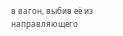в вагон, выбив её из направляющего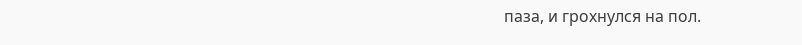паза, и грохнулся на пол.